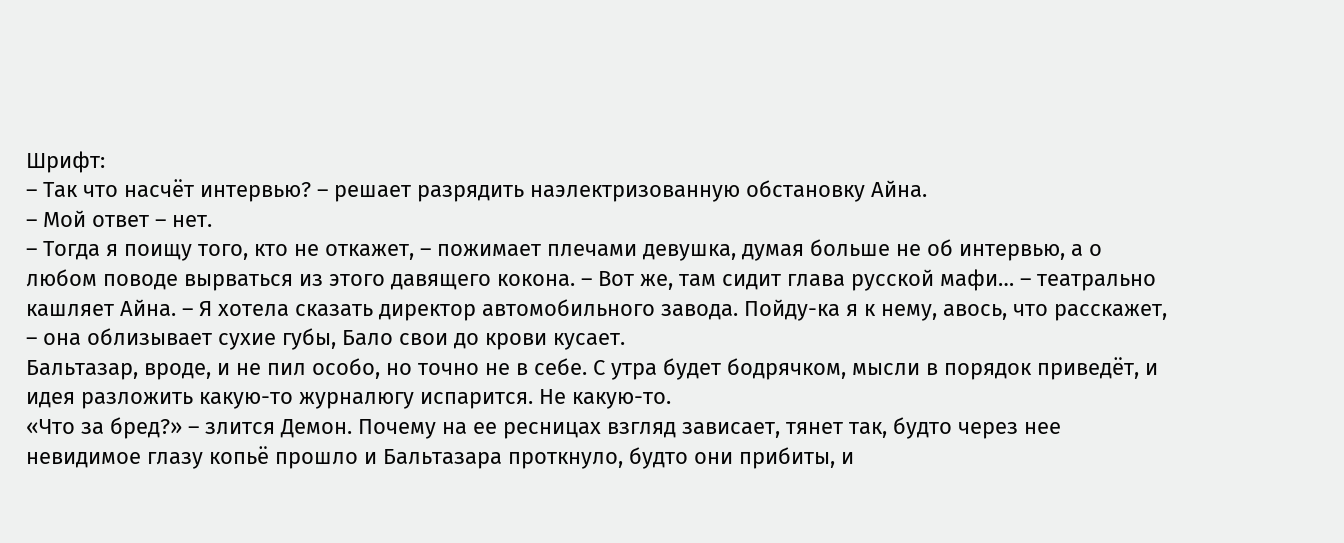Шрифт:
– Так что насчёт интервью? – решает разрядить наэлектризованную обстановку Айна.
– Мой ответ – нет.
– Тогда я поищу того, кто не откажет, – пожимает плечами девушка, думая больше не об интервью, а о любом поводе вырваться из этого давящего кокона. – Вот же, там сидит глава русской мафи… – театрально кашляет Айна. – Я хотела сказать директор автомобильного завода. Пойду-ка я к нему, авось, что расскажет, – она облизывает сухие губы, Бало свои до крови кусает.
Бальтазар, вроде, и не пил особо, но точно не в себе. С утра будет бодрячком, мысли в порядок приведёт, и идея разложить какую-то журналюгу испарится. Не какую-то.
«Что за бред?» – злится Демон. Почему на ее ресницах взгляд зависает, тянет так, будто через нее невидимое глазу копьё прошло и Бальтазара проткнуло, будто они прибиты, и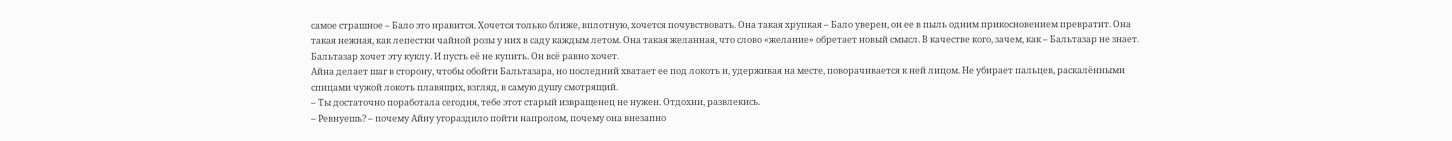самое страшное – Бало это нравится. Хочется только ближе, вплотную, хочется почувствовать. Она такая хрупкая – Бало уверен, он ее в пыль одним прикосновением превратит. Она такая нежная, как лепестки чайной розы у них в саду каждым летом. Она такая желанная, что слово «желание» обретает новый смысл. В качестве кого, зачем, как – Бальтазар не знает. Бальтазар хочет эту куклу. И пусть её не купить. Он всё равно хочет.
Айна делает шаг в сторону, чтобы обойти Бальтазара, но последний хватает ее под локоть и, удерживая на месте, поворачивается к ней лицом. Не убирает пальцев, раскалёнными спицами чужой локоть плавящих, взгляд, в самую душу смотрящий.
– Ты достаточно поработала сегодня, тебе этот старый извращенец не нужен. Отдохни, развлекись.
– Ревнуешь? – почему Айну угораздило пойти напролом, почему она внезапно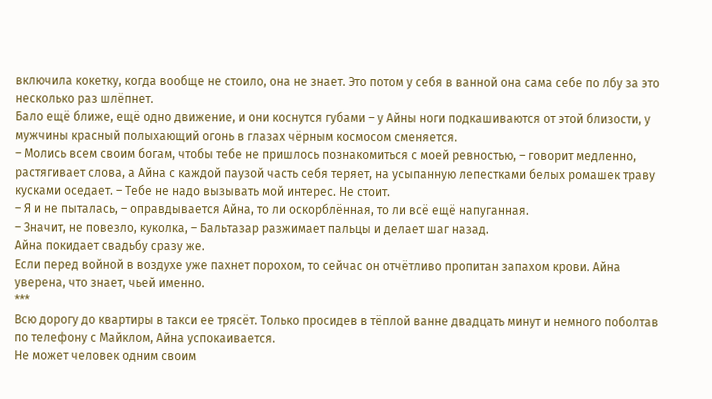включила кокетку, когда вообще не стоило, она не знает. Это потом у себя в ванной она сама себе по лбу за это несколько раз шлёпнет.
Бало ещё ближе, ещё одно движение, и они коснутся губами – у Айны ноги подкашиваются от этой близости, у мужчины красный полыхающий огонь в глазах чёрным космосом сменяется.
– Молись всем своим богам, чтобы тебе не пришлось познакомиться с моей ревностью, – говорит медленно, растягивает слова, а Айна с каждой паузой часть себя теряет, на усыпанную лепестками белых ромашек траву кусками оседает. – Тебе не надо вызывать мой интерес. Не стоит.
– Я и не пыталась, – оправдывается Айна, то ли оскорблённая, то ли всё ещё напуганная.
– Значит, не повезло, куколка, – Бальтазар разжимает пальцы и делает шаг назад.
Айна покидает свадьбу сразу же.
Если перед войной в воздухе уже пахнет порохом, то сейчас он отчётливо пропитан запахом крови. Айна уверена, что знает, чьей именно.
***
Всю дорогу до квартиры в такси ее трясёт. Только просидев в тёплой ванне двадцать минут и немного поболтав по телефону с Майклом, Айна успокаивается.
Не может человек одним своим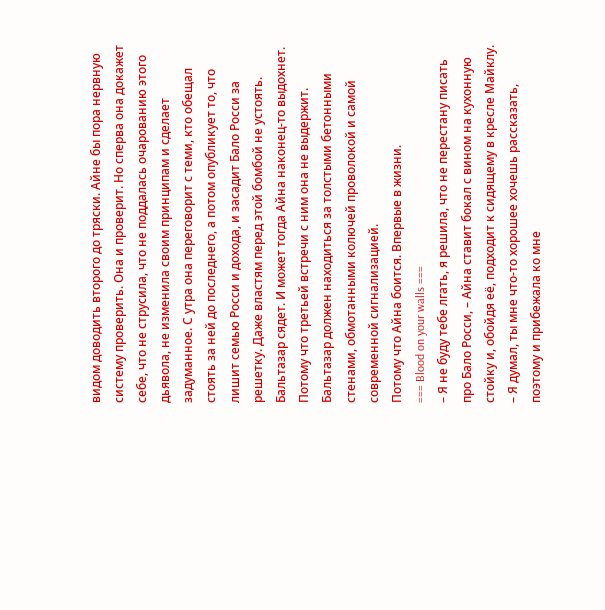видом доводить второго до тряски. Айне бы пора нервную систему проверить. Она и проверит. Но сперва она докажет себе, что не струсила, что не поддалась очарованию этого дьявола, не изменила своим принципам и сделает задуманное. С утра она переговорит с теми, кто обещал стоять за ней до последнего, а потом опубликует то, что лишит семью Росси и дохода, и засадит Бало Росси за решетку. Даже властям перед этой бомбой не устоять. Бальтазар сядет. И может тогда Айна наконец-то выдохнет. Потому что третьей встречи с ним она не выдержит. Бальтазар должен находиться за толстыми бетонными стенами, обмотанными колючей проволокой и самой современной сигнализацией.
Потому что Айна боится. Впервые в жизни.
=== Blood on your walls ===
– Я не буду тебе лгать, я решила, что не перестану писать про Бало Росси, – Айна ставит бокал с вином на кухонную стойку и, обойдя её, подходит к сидящему в кресле Майклу.
– Я думал, ты мне что-то хорошее хочешь рассказать, поэтому и прибежала ко мне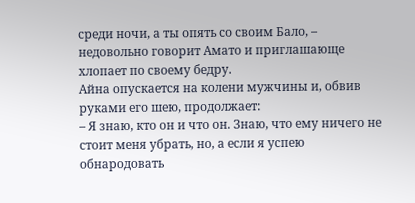среди ночи, а ты опять со своим Бало, – недовольно говорит Амато и приглашающе хлопает по своему бедру.
Айна опускается на колени мужчины и, обвив руками его шею, продолжает:
– Я знаю, кто он и что он. Знаю, что ему ничего не стоит меня убрать, но, а если я успею обнародовать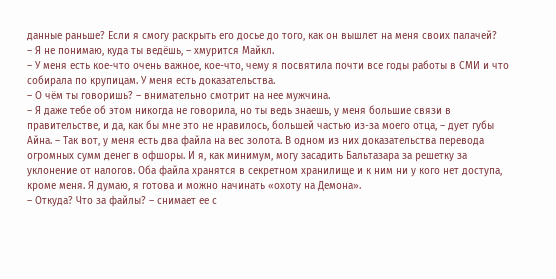данные раньше? Если я смогу раскрыть его досье до того, как он вышлет на меня своих палачей?
– Я не понимаю, куда ты ведёшь, – хмурится Майкл.
– У меня есть кое-что очень важное, кое-что, чему я посвятила почти все годы работы в СМИ и что собирала по крупицам. У меня есть доказательства.
– О чём ты говоришь? – внимательно смотрит на нее мужчина.
– Я даже тебе об этом никогда не говорила, но ты ведь знаешь, у меня большие связи в правительстве, и да, как бы мне это не нравилось, большей частью из-за моего отца, – дует губы Айна. – Так вот, у меня есть два файла на вес золота. В одном из них доказательства перевода огромных сумм денег в офшоры. И я, как минимум, могу засадить Бальтазара за решетку за уклонение от налогов. Оба файла хранятся в секретном хранилище и к ним ни у кого нет доступа, кроме меня. Я думаю, я готова и можно начинать «охоту на Демона».
– Откуда? Что за файлы? – снимает ее с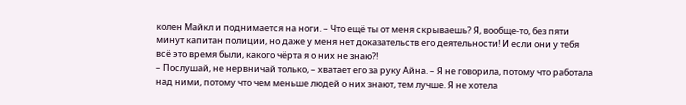колен Майкл и поднимается на ноги. – Что ещё ты от меня скрываешь? Я, вообще-то, без пяти минут капитан полиции, но даже у меня нет доказательств его деятельности! И если они у тебя всё это время были, какого чёрта я о них не знаю?!
– Послушай, не нервничай только, – хватает его за руку Айна. – Я не говорила, потому что работала над ними, потому что чем меньше людей о них знают, тем лучше. Я не хотела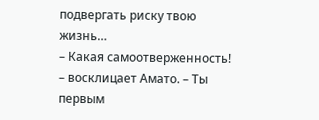подвергать риску твою жизнь…
– Какая самоотверженность! – восклицает Амато. – Ты первым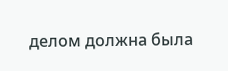делом должна была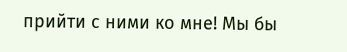прийти с ними ко мне! Мы бы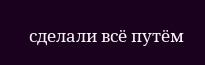сделали всё путём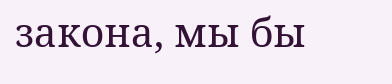закона, мы бы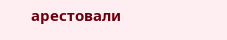арестовали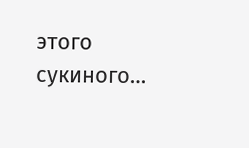этого сукиного…